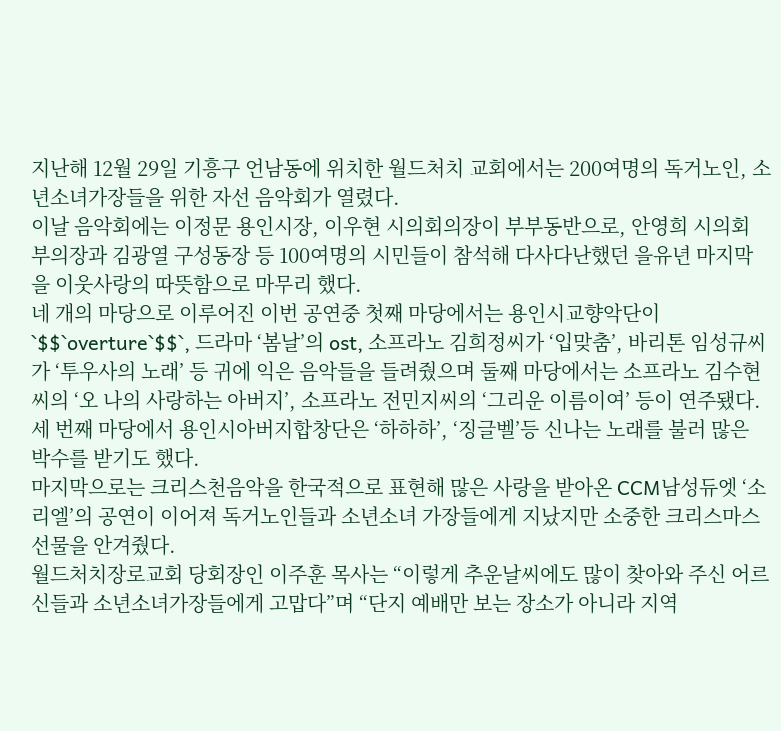지난해 12월 29일 기흥구 언남동에 위치한 월드처치 교회에서는 200여명의 독거노인, 소년소녀가장들을 위한 자선 음악회가 열렸다.
이날 음악회에는 이정문 용인시장, 이우현 시의회의장이 부부동반으로, 안영희 시의회 부의장과 김광열 구성동장 등 100여명의 시민들이 참석해 다사다난했던 을유년 마지막을 이웃사랑의 따뜻함으로 마무리 했다.
네 개의 마당으로 이루어진 이번 공연중 첫째 마당에서는 용인시교향악단이 `$$`overture`$$`, 드라마 ‘봄날’의 ost, 소프라노 김희정씨가 ‘입맞춤’, 바리톤 임성규씨가 ‘투우사의 노래’ 등 귀에 익은 음악들을 들려줬으며 둘째 마당에서는 소프라노 김수현씨의 ‘오 나의 사랑하는 아버지’, 소프라노 전민지씨의 ‘그리운 이름이여’ 등이 연주됐다.
세 번째 마당에서 용인시아버지합창단은 ‘하하하’, ‘징글벨’등 신나는 노래를 불러 많은 박수를 받기도 했다.
마지막으로는 크리스천음악을 한국적으로 표현해 많은 사랑을 받아온 CCM남성듀엣 ‘소리엘’의 공연이 이어져 독거노인들과 소년소녀 가장들에게 지났지만 소중한 크리스마스 선물을 안겨줬다.
월드처치장로교회 당회장인 이주훈 목사는 “이렇게 추운날씨에도 많이 찾아와 주신 어르신들과 소년소녀가장들에게 고맙다”며 “단지 예배만 보는 장소가 아니라 지역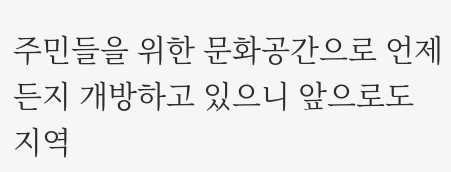주민들을 위한 문화공간으로 언제든지 개방하고 있으니 앞으로도 지역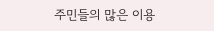주민들의 많은 이용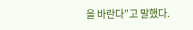을 바란다”고 말했다.